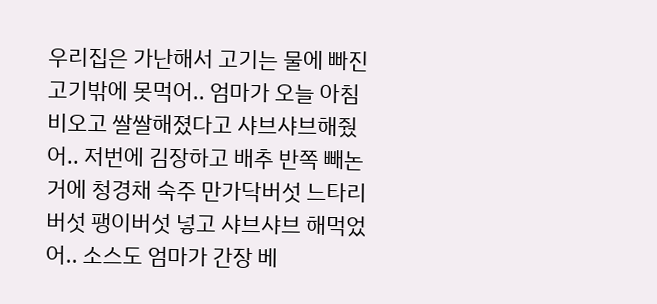우리집은 가난해서 고기는 물에 빠진 고기밖에 못먹어.. 엄마가 오늘 아침 비오고 쌀쌀해졌다고 샤브샤브해줬어.. 저번에 김장하고 배추 반쪽 빼논거에 청경채 숙주 만가닥버섯 느타리버섯 팽이버섯 넣고 샤브샤브 해먹었어.. 소스도 엄마가 간장 베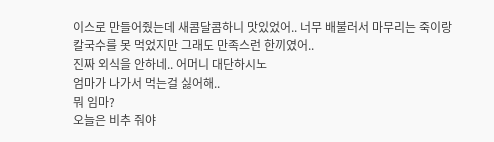이스로 만들어줬는데 새콤달콤하니 맛있었어.. 너무 배불러서 마무리는 죽이랑 칼국수를 못 먹었지만 그래도 만족스런 한끼였어..
진짜 외식을 안하네.. 어머니 대단하시노
엄마가 나가서 먹는걸 싫어해..
뭐 임마?
오늘은 비추 줘야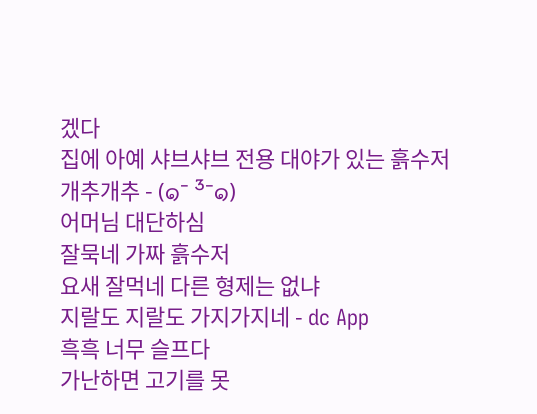겠다
집에 아예 샤브샤브 전용 대야가 있는 흙수저
개추개추 - (๑¯ ³¯๑)
어머님 대단하심
잘묵네 가짜 흙수저
요새 잘먹네 다른 형제는 없냐
지랄도 지랄도 가지가지네 - dc App
흑흑 너무 슬프다
가난하면 고기를 못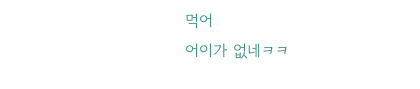먹어
어이가 없네ㅋㅋ